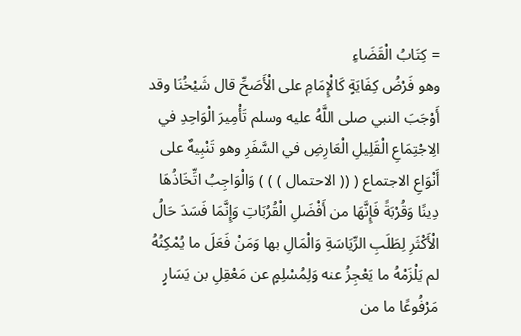= كِتَابُ الْقَضَاءِ
وهو فَرْضُ كِفَايَةٍ كَالْإِمَامِ على الْأَصَحِّ قال شَيْخُنَا وقد أَوْجَبَ النبي صلى اللَّهُ عليه وسلم تَأْمِيرَ الْوَاحِدِ في الِاجْتِمَاعِ الْقَلِيلِ الْعَارِضِ في السَّفَرِ وهو تَنْبِيهٌ على أَنْوَاعِ الاجتماع ( (( الاحتمال ) ) ) وَالْوَاجِبُ اتِّخَاذُهَا دِينًا وَقُرْبَةً فَإِنَّهَا من أَفْضَلِ الْقُرُبَاتِ وَإِنَّمَا فَسَدَ حَالُ الْأَكْثَرِ لِطَلَبِ الرِّيَاسَةِ وَالْمَالِ بها وَمَنْ فَعَلَ ما يُمْكِنُهُ لم يَلْزَمْهُ ما يَعْجِزُ عنه وَلِمُسْلِمٍ عن مَعْقِلِ بن يَسَارٍ مَرْفُوعًا ما من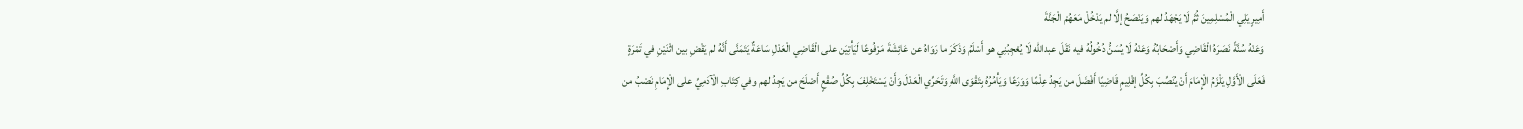أَمِيرٍ يَلِي الْمُسْلِمِينَ ثُمَّ لَا يَجْهَدُ لهم وَيَنْصَحُ إلَّا لم يَدْخُلْ مَعَهُمْ الْجَنَّةَ
وَعَنْهُ سُنَّةً نَصَرَهُ الْقَاضِي وَأَصْحَابُهُ وَعَنْهُ لَا يُسَنُّ دُخُولُهُ فيه نَقَلَ عبدالله لَا يُعْجِبُنِي هو أَسْلَمُ وَذَكَرَ ما رَوَاهُ عن عَائِشَةَ مَرْفُوعًا لَيَأْتِيَن على الْقَاضِي الْعَدْلِ سَاعَةٌ يَتَمَنَّى أَنَّهُ لم يَقْضِ بين اثْنَيْنِ في تَمْرَةٍ
فَعَلَى الْأَوَّلِ يَلْزَمُ الْإِمَامَ أَنْ يُنَصِّبَ بِكُلِّ إقْلِيمٍ قَاضِيًا أَفْضَلَ من يَجِدُ عِلْمًا وَوَرَعًا وَيَأْمُرُهُ بِتَقْوَى اللَّهِ وَتَحَرِّي الْعَدْلَ وَأَنْ يَسْتَخْلِفَ بِكُلِّ صُقْعٍ أَصْلَحَ من يَجِدُ لهم وفي كِتَابِ الْآدَمِيِّ على الْإِمَامِ نَصْبُ من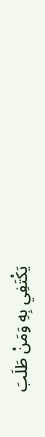يَكْتَفِي بِهِ وَمَنْ طَلَبَ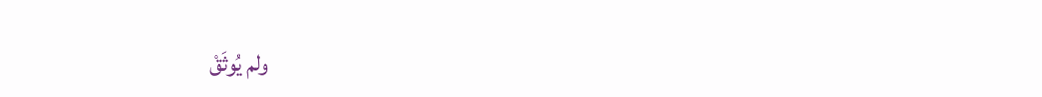ولم يُوثَقْ